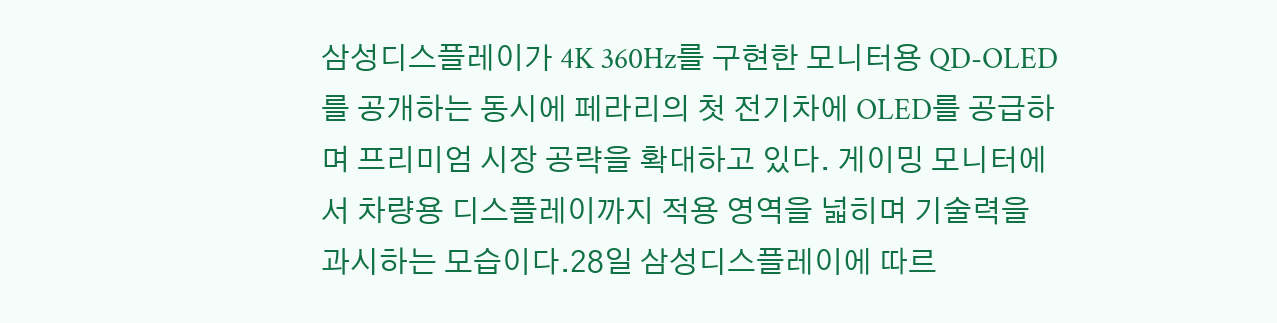삼성디스플레이가 4K 360Hz를 구현한 모니터용 QD-OLED를 공개하는 동시에 페라리의 첫 전기차에 OLED를 공급하며 프리미엄 시장 공략을 확대하고 있다. 게이밍 모니터에서 차량용 디스플레이까지 적용 영역을 넓히며 기술력을 과시하는 모습이다.28일 삼성디스플레이에 따르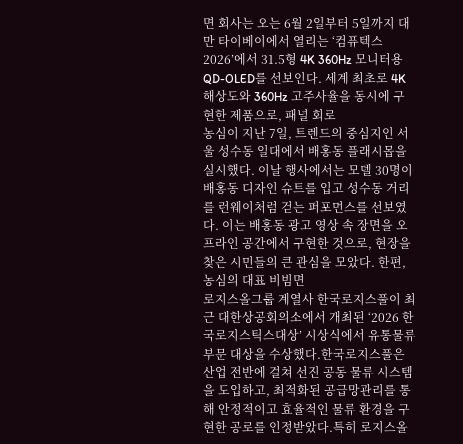면 회사는 오는 6월 2일부터 5일까지 대만 타이베이에서 열리는 ‘컴퓨텍스 2026’에서 31.5형 4K 360Hz 모니터용 QD-OLED를 선보인다. 세계 최초로 4K 해상도와 360Hz 고주사율을 동시에 구현한 제품으로, 패널 회로
농심이 지난 7일, 트렌드의 중심지인 서울 성수동 일대에서 배홍동 플래시몹을 실시했다. 이날 행사에서는 모델 30명이 배홍동 디자인 슈트를 입고 성수동 거리를 런웨이처럼 걷는 퍼포먼스를 선보였다. 이는 배홍동 광고 영상 속 장면을 오프라인 공간에서 구현한 것으로, 현장을 찾은 시민들의 큰 관심을 모았다. 한편, 농심의 대표 비빔면
로지스올그룹 계열사 한국로지스풀이 최근 대한상공회의소에서 개최된 ‘2026 한국로지스틱스대상’ 시상식에서 유통물류 부문 대상을 수상했다.한국로지스풀은 산업 전반에 걸쳐 선진 공동 물류 시스템을 도입하고, 최적화된 공급망관리를 통해 안정적이고 효율적인 물류 환경을 구현한 공로를 인정받았다.특히 로지스올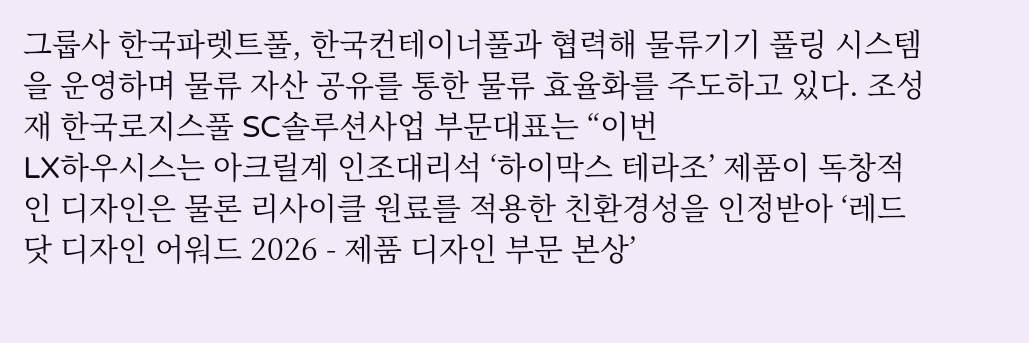그룹사 한국파렛트풀, 한국컨테이너풀과 협력해 물류기기 풀링 시스템을 운영하며 물류 자산 공유를 통한 물류 효율화를 주도하고 있다. 조성재 한국로지스풀 SC솔루션사업 부문대표는 “이번
LX하우시스는 아크릴계 인조대리석 ‘하이막스 테라조’ 제품이 독창적인 디자인은 물론 리사이클 원료를 적용한 친환경성을 인정받아 ‘레드닷 디자인 어워드 2026 - 제품 디자인 부문 본상’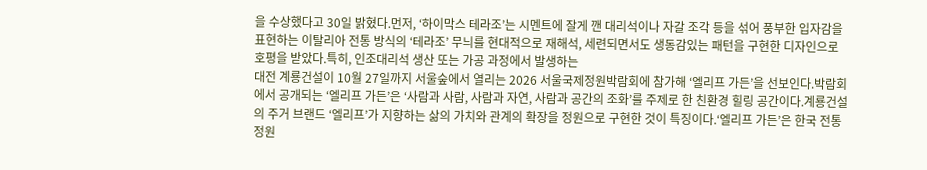을 수상했다고 30일 밝혔다.먼저, ‘하이막스 테라조’는 시멘트에 잘게 깬 대리석이나 자갈 조각 등을 섞어 풍부한 입자감을 표현하는 이탈리아 전통 방식의 ‘테라조’ 무늬를 현대적으로 재해석, 세련되면서도 생동감있는 패턴을 구현한 디자인으로 호평을 받았다.특히, 인조대리석 생산 또는 가공 과정에서 발생하는
대전 계룡건설이 10월 27일까지 서울숲에서 열리는 2026 서울국제정원박람회에 참가해 ‘엘리프 가든’을 선보인다.박람회에서 공개되는 ‘엘리프 가든’은 ‘사람과 사람, 사람과 자연, 사람과 공간의 조화’를 주제로 한 친환경 힐링 공간이다.계룡건설의 주거 브랜드 ‘엘리프’가 지향하는 삶의 가치와 관계의 확장을 정원으로 구현한 것이 특징이다.‘엘리프 가든’은 한국 전통 정원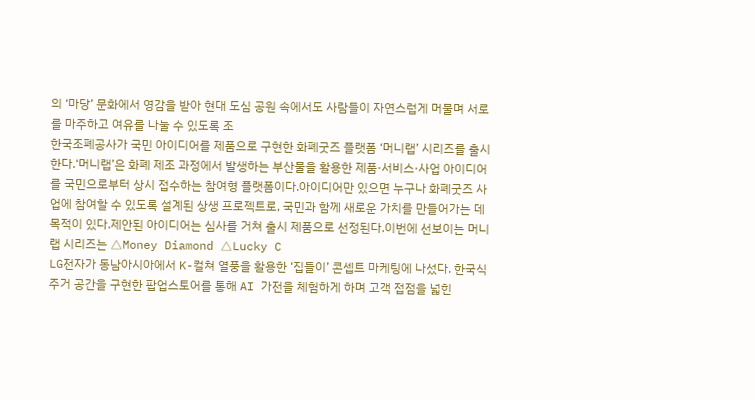의 ‘마당’ 문화에서 영감을 받아 현대 도심 공원 속에서도 사람들이 자연스럽게 머물며 서로를 마주하고 여유를 나눌 수 있도록 조
한국조폐공사가 국민 아이디어를 제품으로 구현한 화폐굿즈 플랫폼 ‘머니랩’ 시리즈를 출시한다.‘머니랩’은 화폐 제조 과정에서 발생하는 부산물을 활용한 제품·서비스·사업 아이디어를 국민으로부터 상시 접수하는 참여형 플랫폼이다.아이디어만 있으면 누구나 화폐굿즈 사업에 참여할 수 있도록 설계된 상생 프로젝트로, 국민과 함께 새로운 가치를 만들어가는 데 목적이 있다.제안된 아이디어는 심사를 거쳐 출시 제품으로 선정된다.이번에 선보이는 머니랩 시리즈는 △Money Diamond △Lucky C
LG전자가 동남아시아에서 K-컬쳐 열풍을 활용한 ‘집들이’ 콘셉트 마케팅에 나섰다. 한국식 주거 공간을 구현한 팝업스토어를 통해 AI 가전을 체험하게 하며 고객 접점을 넓힌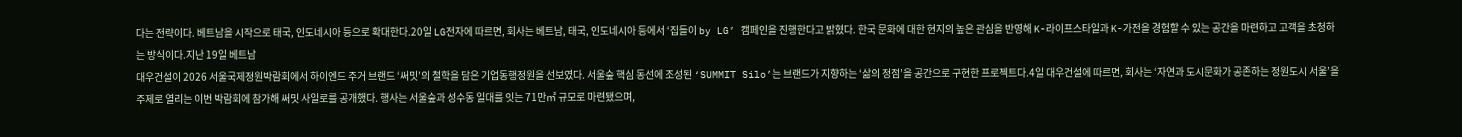다는 전략이다. 베트남을 시작으로 태국, 인도네시아 등으로 확대한다.20일 LG전자에 따르면, 회사는 베트남, 태국, 인도네시아 등에서 ‘집들이 by LG’ 캠페인을 진행한다고 밝혔다. 한국 문화에 대한 현지의 높은 관심을 반영해 K-라이프스타일과 K-가전을 경험할 수 있는 공간을 마련하고 고객을 초청하는 방식이다.지난 19일 베트남
대우건설이 2026 서울국제정원박람회에서 하이엔드 주거 브랜드 ‘써밋’의 철학을 담은 기업동행정원을 선보였다. 서울숲 핵심 동선에 조성된 ‘SUMMIT Silo’는 브랜드가 지향하는 ‘삶의 정점’을 공간으로 구현한 프로젝트다.4일 대우건설에 따르면, 회사는 ‘자연과 도시문화가 공존하는 정원도시 서울’을 주제로 열리는 이번 박람회에 참가해 써밋 사일로를 공개했다. 행사는 서울숲과 성수동 일대를 잇는 71만㎡ 규모로 마련됐으며,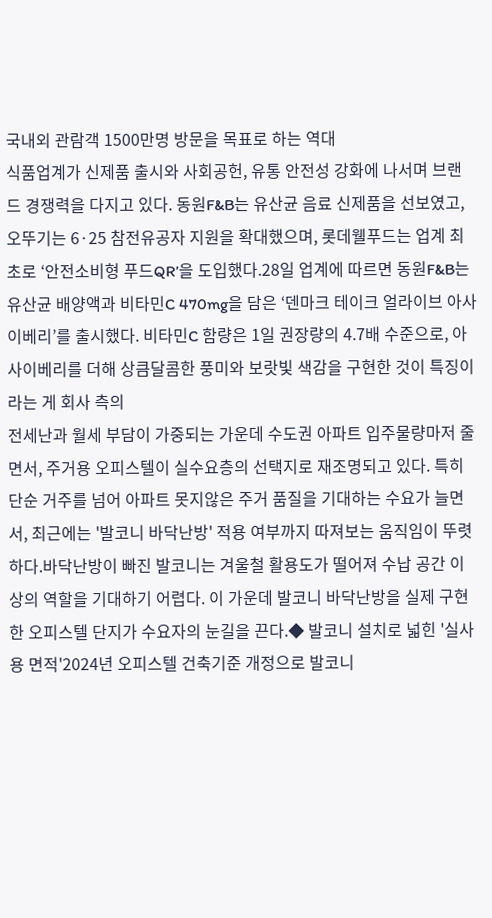국내외 관람객 1500만명 방문을 목표로 하는 역대
식품업계가 신제품 출시와 사회공헌, 유통 안전성 강화에 나서며 브랜드 경쟁력을 다지고 있다. 동원F&B는 유산균 음료 신제품을 선보였고, 오뚜기는 6·25 참전유공자 지원을 확대했으며, 롯데웰푸드는 업계 최초로 ‘안전소비형 푸드QR’을 도입했다.28일 업계에 따르면 동원F&B는 유산균 배양액과 비타민C 470mg을 담은 ‘덴마크 테이크 얼라이브 아사이베리’를 출시했다. 비타민C 함량은 1일 권장량의 4.7배 수준으로, 아사이베리를 더해 상큼달콤한 풍미와 보랏빛 색감을 구현한 것이 특징이라는 게 회사 측의
전세난과 월세 부담이 가중되는 가운데 수도권 아파트 입주물량마저 줄면서, 주거용 오피스텔이 실수요층의 선택지로 재조명되고 있다. 특히 단순 거주를 넘어 아파트 못지않은 주거 품질을 기대하는 수요가 늘면서, 최근에는 '발코니 바닥난방' 적용 여부까지 따져보는 움직임이 뚜렷하다.바닥난방이 빠진 발코니는 겨울철 활용도가 떨어져 수납 공간 이상의 역할을 기대하기 어렵다. 이 가운데 발코니 바닥난방을 실제 구현한 오피스텔 단지가 수요자의 눈길을 끈다.◆ 발코니 설치로 넓힌 '실사용 면적'2024년 오피스텔 건축기준 개정으로 발코니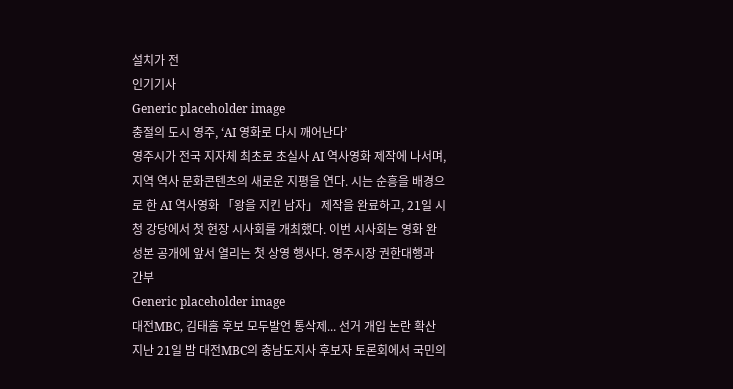설치가 전
인기기사
Generic placeholder image
충절의 도시 영주, ‘AI 영화로 다시 깨어난다’
영주시가 전국 지자체 최초로 초실사 AI 역사영화 제작에 나서며, 지역 역사 문화콘텐츠의 새로운 지평을 연다. 시는 순흥을 배경으로 한 AI 역사영화 「왕을 지킨 남자」 제작을 완료하고, 21일 시청 강당에서 첫 현장 시사회를 개최했다. 이번 시사회는 영화 완성본 공개에 앞서 열리는 첫 상영 행사다. 영주시장 권한대행과 간부
Generic placeholder image
대전MBC, 김태흠 후보 모두발언 통삭제... 선거 개입 논란 확산
지난 21일 밤 대전MBC의 충남도지사 후보자 토론회에서 국민의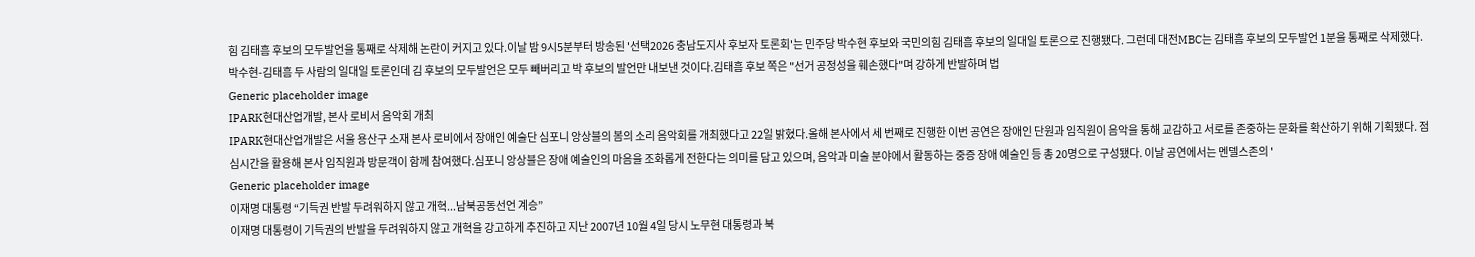힘 김태흠 후보의 모두발언을 통째로 삭제해 논란이 커지고 있다.이날 밤 9시5분부터 방송된 '선택2026 충남도지사 후보자 토론회'는 민주당 박수현 후보와 국민의힘 김태흠 후보의 일대일 토론으로 진행됐다. 그런데 대전MBC는 김태흠 후보의 모두발언 1분을 통째로 삭제했다. 박수현-김태흠 두 사람의 일대일 토론인데 김 후보의 모두발언은 모두 빼버리고 박 후보의 발언만 내보낸 것이다.김태흠 후보 쪽은 "선거 공정성을 훼손했다"며 강하게 반발하며 법
Generic placeholder image
IPARK현대산업개발, 본사 로비서 음악회 개최
IPARK현대산업개발은 서울 용산구 소재 본사 로비에서 장애인 예술단 심포니 앙상블의 봄의 소리 음악회를 개최했다고 22일 밝혔다.올해 본사에서 세 번째로 진행한 이번 공연은 장애인 단원과 임직원이 음악을 통해 교감하고 서로를 존중하는 문화를 확산하기 위해 기획됐다. 점심시간을 활용해 본사 임직원과 방문객이 함께 참여했다.심포니 앙상블은 장애 예술인의 마음을 조화롭게 전한다는 의미를 담고 있으며, 음악과 미술 분야에서 활동하는 중증 장애 예술인 등 총 20명으로 구성됐다. 이날 공연에서는 멘델스존의 '
Generic placeholder image
이재명 대통령 “기득권 반발 두려워하지 않고 개혁...남북공동선언 계승”
이재명 대통령이 기득권의 반발을 두려워하지 않고 개혁을 강고하게 추진하고 지난 2007년 10월 4일 당시 노무현 대통령과 북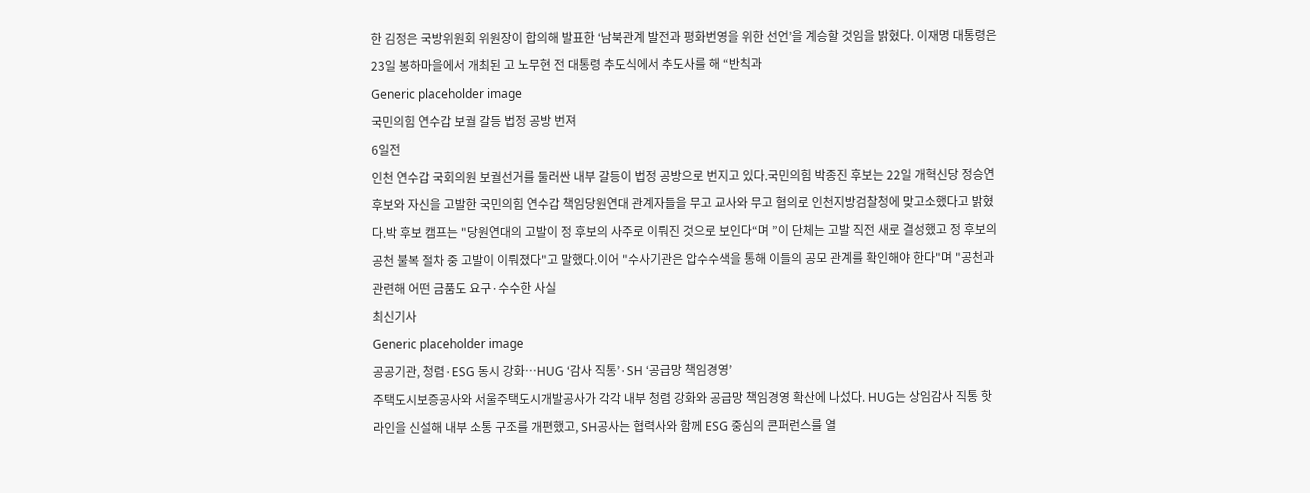한 김정은 국방위원회 위원장이 합의해 발표한 ‘남북관계 발전과 평화번영을 위한 선언’을 계승할 것임을 밝혔다. 이재명 대통령은 23일 봉하마을에서 개최된 고 노무현 전 대통령 추도식에서 추도사를 해 “반칙과
Generic placeholder image
국민의힘 연수갑 보궐 갈등 법정 공방 번져
6일전
인천 연수갑 국회의원 보궐선거를 둘러싼 내부 갈등이 법정 공방으로 번지고 있다.국민의힘 박종진 후보는 22일 개혁신당 정승연 후보와 자신을 고발한 국민의힘 연수갑 책임당원연대 관계자들을 무고 교사와 무고 혐의로 인천지방검찰청에 맞고소했다고 밝혔다.박 후보 캠프는 "당원연대의 고발이 정 후보의 사주로 이뤄진 것으로 보인다“며 ”이 단체는 고발 직전 새로 결성했고 정 후보의 공천 불복 절차 중 고발이 이뤄졌다"고 말했다.이어 "수사기관은 압수수색을 통해 이들의 공모 관계를 확인해야 한다"며 "공천과 관련해 어떤 금품도 요구·수수한 사실
최신기사
Generic placeholder image
공공기관, 청렴·ESG 동시 강화…HUG ‘감사 직통’·SH ‘공급망 책임경영’
주택도시보증공사와 서울주택도시개발공사가 각각 내부 청렴 강화와 공급망 책임경영 확산에 나섰다. HUG는 상임감사 직통 핫라인을 신설해 내부 소통 구조를 개편했고, SH공사는 협력사와 함께 ESG 중심의 콘퍼런스를 열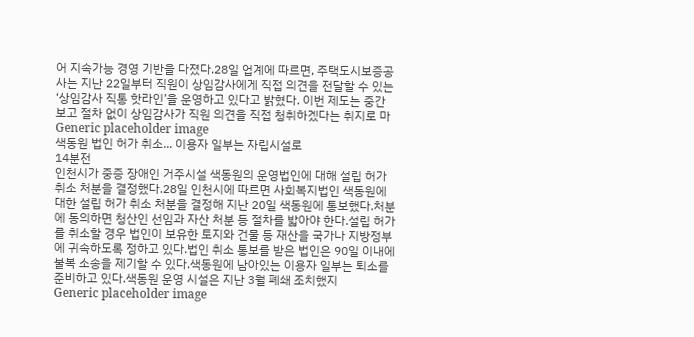어 지속가능 경영 기반을 다졌다.28일 업계에 따르면, 주택도시보증공사는 지난 22일부터 직원이 상임감사에게 직접 의견을 전달할 수 있는 ‘상임감사 직통 핫라인’을 운영하고 있다고 밝혔다. 이번 제도는 중간 보고 절차 없이 상임감사가 직원 의견을 직접 청취하겠다는 취지로 마
Generic placeholder image
색동원 법인 허가 취소... 이용자 일부는 자립시설로
14분전
인천시가 중증 장애인 거주시설 색동원의 운영법인에 대해 설립 허가 취소 처분을 결정했다.28일 인천시에 따르면 사회복지법인 색동원에 대한 설립 허가 취소 처분을 결정해 지난 20일 색동원에 통보했다.처분에 동의하면 청산인 선임과 자산 처분 등 절차를 밟아야 한다.설립 허가를 취소할 경우 법인이 보유한 토지와 건물 등 재산을 국가나 지방정부에 귀속하도록 정하고 있다.법인 취소 통보를 받은 법인은 90일 이내에 불복 소송을 제기할 수 있다.색동원에 남아있는 이용자 일부는 퇴소를 준비하고 있다.색동원 운영 시설은 지난 3월 폐쇄 조치했지
Generic placeholder image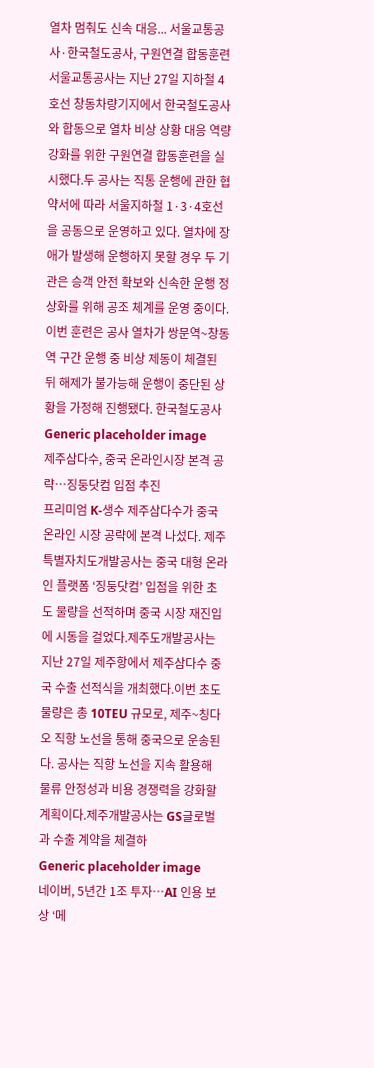열차 멈춰도 신속 대응... 서울교통공사·한국철도공사, 구원연결 합동훈련
서울교통공사는 지난 27일 지하철 4호선 창동차량기지에서 한국철도공사와 합동으로 열차 비상 상황 대응 역량 강화를 위한 구원연결 합동훈련을 실시했다.두 공사는 직통 운행에 관한 협약서에 따라 서울지하철 1·3·4호선을 공동으로 운영하고 있다. 열차에 장애가 발생해 운행하지 못할 경우 두 기관은 승객 안전 확보와 신속한 운행 정상화를 위해 공조 체계를 운영 중이다.이번 훈련은 공사 열차가 쌍문역~창동역 구간 운행 중 비상 제동이 체결된 뒤 해제가 불가능해 운행이 중단된 상황을 가정해 진행됐다. 한국철도공사
Generic placeholder image
제주삼다수, 중국 온라인시장 본격 공략…징둥닷컴 입점 추진
프리미엄 K-생수 제주삼다수가 중국 온라인 시장 공략에 본격 나섰다. 제주특별자치도개발공사는 중국 대형 온라인 플랫폼 ‘징둥닷컴’ 입점을 위한 초도 물량을 선적하며 중국 시장 재진입에 시동을 걸었다.제주도개발공사는 지난 27일 제주항에서 제주삼다수 중국 수출 선적식을 개최했다.이번 초도 물량은 총 10TEU 규모로, 제주~칭다오 직항 노선을 통해 중국으로 운송된다. 공사는 직항 노선을 지속 활용해 물류 안정성과 비용 경쟁력을 강화할 계획이다.제주개발공사는 GS글로벌과 수출 계약을 체결하
Generic placeholder image
네이버, 5년간 1조 투자…AI 인용 보상 ‘메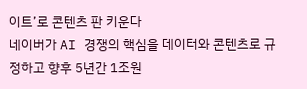이트’로 콘텐츠 판 키운다
네이버가 AI 경쟁의 핵심을 데이터와 콘텐츠로 규정하고 향후 5년간 1조원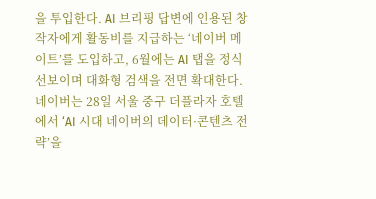을 투입한다. AI 브리핑 답변에 인용된 창작자에게 활동비를 지급하는 ‘네이버 메이트’를 도입하고, 6월에는 AI 탭을 정식 선보이며 대화형 검색을 전면 확대한다.네이버는 28일 서울 중구 더플라자 호텔에서 ‘AI 시대 네이버의 데이터·콘텐츠 전략’을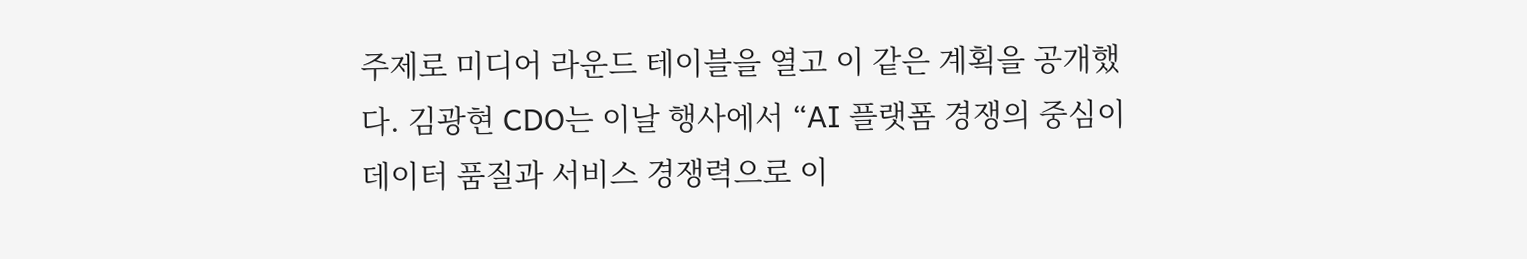주제로 미디어 라운드 테이블을 열고 이 같은 계획을 공개했다. 김광현 CDO는 이날 행사에서 “AI 플랫폼 경쟁의 중심이 데이터 품질과 서비스 경쟁력으로 이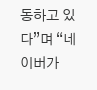동하고 있다”며 “네이버가